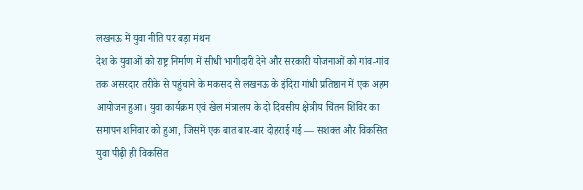लखनऊ में युवा नीति पर बड़ा मंथन
देश के युवाओं को राष्ट्र निर्माण में सीधी भागीदारी देने और सरकारी योजनाओं को गांव-गांव तक असरदार तरीके से पहुंचाने के मकसद से लखनऊ के इंदिरा गांधी प्रतिष्ठान में एक अहम आयोजन हुआ। युवा कार्यक्रम एवं खेल मंत्रालय के दो दिवसीय क्षेत्रीय चिंतन शिविर का समापन शनिवार को हुआ, जिसमें एक बात बार-बार दोहराई गई — सशक्त और विकसित युवा पीढ़ी ही विकसित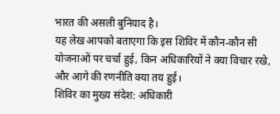भारत की असली बुनियाद है।
यह लेख आपको बताएगा कि इस शिविर में कौन-कौन सी योजनाओं पर चर्चा हुई, किन अधिकारियों ने क्या विचार रखे, और आगे की रणनीति क्या तय हुई।
शिविर का मुख्य संदेश: अधिकारी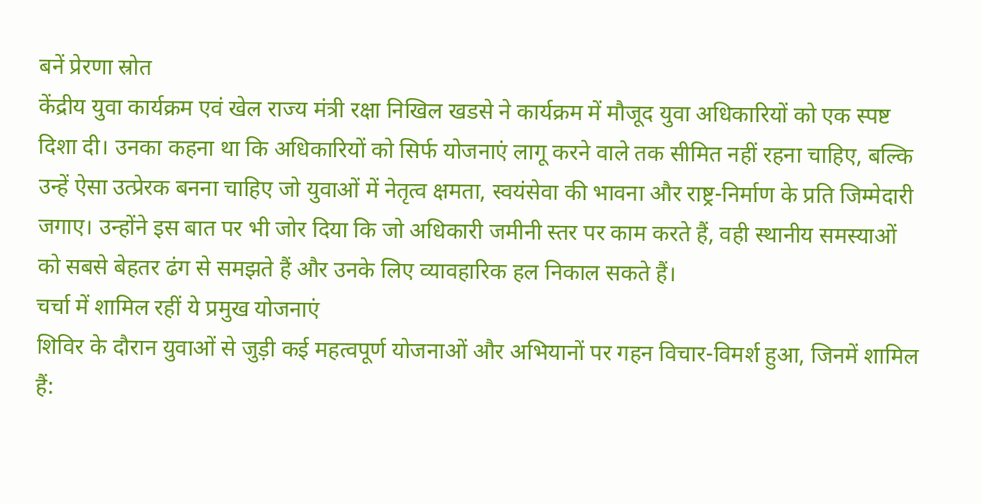बनें प्रेरणा स्रोत
केंद्रीय युवा कार्यक्रम एवं खेल राज्य मंत्री रक्षा निखिल खडसे ने कार्यक्रम में मौजूद युवा अधिकारियों को एक स्पष्ट दिशा दी। उनका कहना था कि अधिकारियों को सिर्फ योजनाएं लागू करने वाले तक सीमित नहीं रहना चाहिए, बल्कि उन्हें ऐसा उत्प्रेरक बनना चाहिए जो युवाओं में नेतृत्व क्षमता, स्वयंसेवा की भावना और राष्ट्र-निर्माण के प्रति जिम्मेदारी जगाए। उन्होंने इस बात पर भी जोर दिया कि जो अधिकारी जमीनी स्तर पर काम करते हैं, वही स्थानीय समस्याओं को सबसे बेहतर ढंग से समझते हैं और उनके लिए व्यावहारिक हल निकाल सकते हैं।
चर्चा में शामिल रहीं ये प्रमुख योजनाएं
शिविर के दौरान युवाओं से जुड़ी कई महत्वपूर्ण योजनाओं और अभियानों पर गहन विचार-विमर्श हुआ, जिनमें शामिल हैं: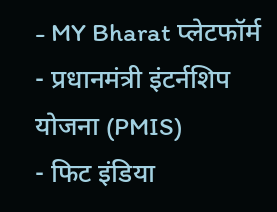- MY Bharat प्लेटफॉर्म
- प्रधानमंत्री इंटर्नशिप योजना (PMIS)
- फिट इंडिया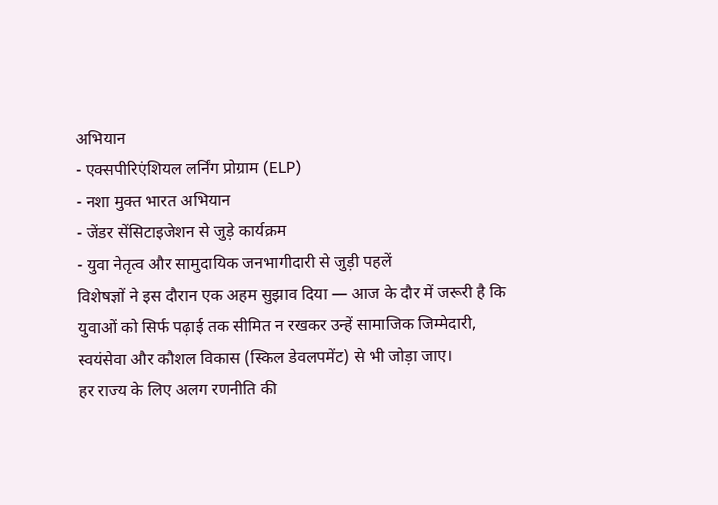अभियान
- एक्सपीरिएंशियल लर्निंग प्रोग्राम (ELP)
- नशा मुक्त भारत अभियान
- जेंडर सेंसिटाइजेशन से जुड़े कार्यक्रम
- युवा नेतृत्व और सामुदायिक जनभागीदारी से जुड़ी पहलें
विशेषज्ञों ने इस दौरान एक अहम सुझाव दिया — आज के दौर में जरूरी है कि युवाओं को सिर्फ पढ़ाई तक सीमित न रखकर उन्हें सामाजिक जिम्मेदारी, स्वयंसेवा और कौशल विकास (स्किल डेवलपमेंट) से भी जोड़ा जाए।
हर राज्य के लिए अलग रणनीति की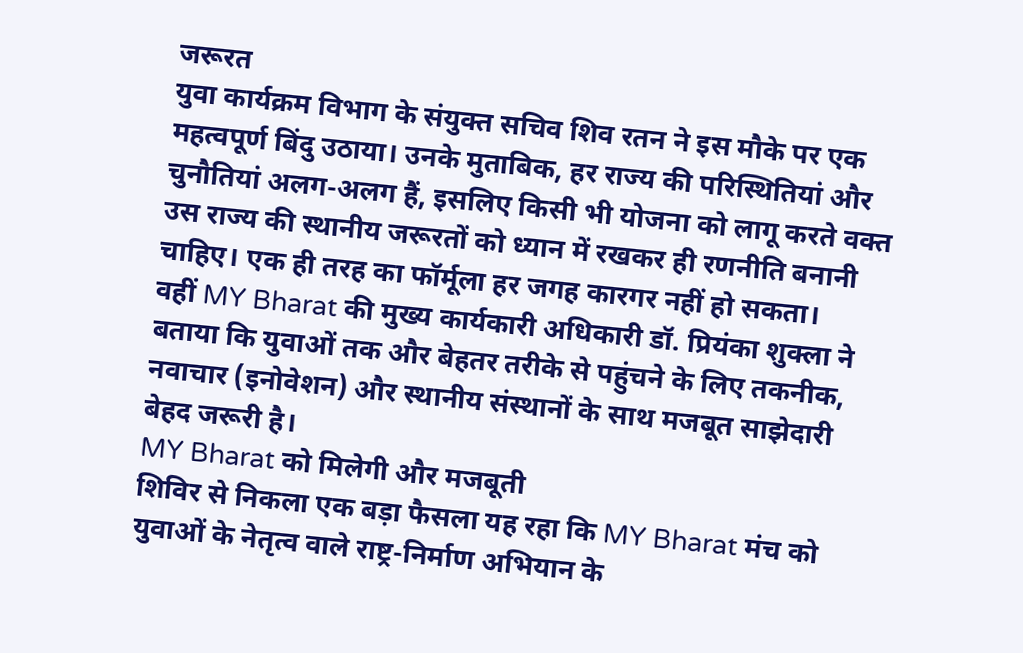जरूरत
युवा कार्यक्रम विभाग के संयुक्त सचिव शिव रतन ने इस मौके पर एक महत्वपूर्ण बिंदु उठाया। उनके मुताबिक, हर राज्य की परिस्थितियां और चुनौतियां अलग-अलग हैं, इसलिए किसी भी योजना को लागू करते वक्त उस राज्य की स्थानीय जरूरतों को ध्यान में रखकर ही रणनीति बनानी चाहिए। एक ही तरह का फॉर्मूला हर जगह कारगर नहीं हो सकता।
वहीं MY Bharat की मुख्य कार्यकारी अधिकारी डॉ. प्रियंका शुक्ला ने बताया कि युवाओं तक और बेहतर तरीके से पहुंचने के लिए तकनीक, नवाचार (इनोवेशन) और स्थानीय संस्थानों के साथ मजबूत साझेदारी बेहद जरूरी है।
MY Bharat को मिलेगी और मजबूती
शिविर से निकला एक बड़ा फैसला यह रहा कि MY Bharat मंच को युवाओं के नेतृत्व वाले राष्ट्र-निर्माण अभियान के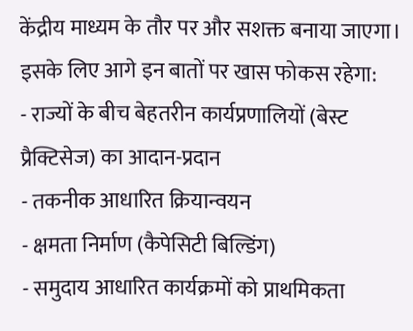केंद्रीय माध्यम के तौर पर और सशक्त बनाया जाएगा। इसके लिए आगे इन बातों पर खास फोकस रहेगा:
- राज्यों के बीच बेहतरीन कार्यप्रणालियों (बेस्ट प्रैक्टिसेज) का आदान-प्रदान
- तकनीक आधारित क्रियान्वयन
- क्षमता निर्माण (कैपेसिटी बिल्डिंग)
- समुदाय आधारित कार्यक्रमों को प्राथमिकता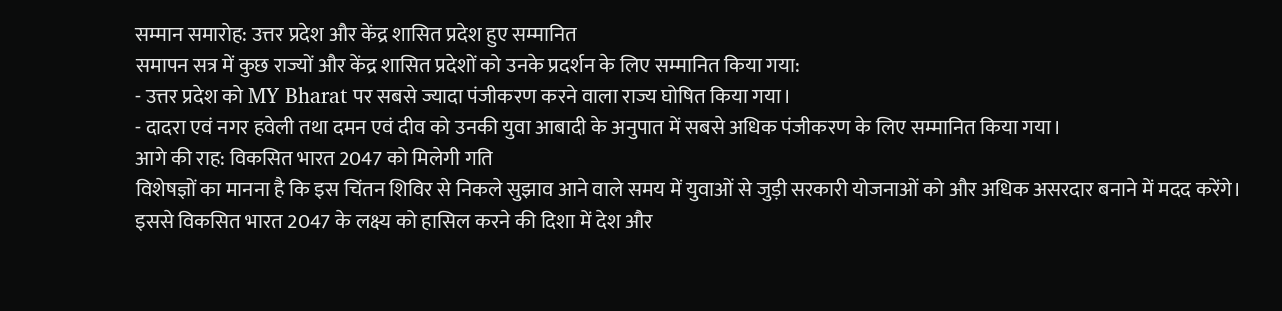सम्मान समारोह: उत्तर प्रदेश और केंद्र शासित प्रदेश हुए सम्मानित
समापन सत्र में कुछ राज्यों और केंद्र शासित प्रदेशों को उनके प्रदर्शन के लिए सम्मानित किया गया:
- उत्तर प्रदेश को MY Bharat पर सबसे ज्यादा पंजीकरण करने वाला राज्य घोषित किया गया।
- दादरा एवं नगर हवेली तथा दमन एवं दीव को उनकी युवा आबादी के अनुपात में सबसे अधिक पंजीकरण के लिए सम्मानित किया गया।
आगे की राह: विकसित भारत 2047 को मिलेगी गति
विशेषज्ञों का मानना है कि इस चिंतन शिविर से निकले सुझाव आने वाले समय में युवाओं से जुड़ी सरकारी योजनाओं को और अधिक असरदार बनाने में मदद करेंगे। इससे विकसित भारत 2047 के लक्ष्य को हासिल करने की दिशा में देश और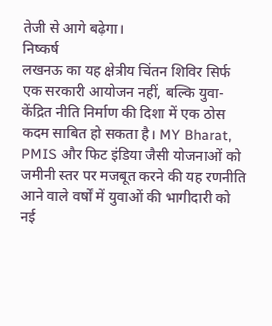तेजी से आगे बढ़ेगा।
निष्कर्ष
लखनऊ का यह क्षेत्रीय चिंतन शिविर सिर्फ एक सरकारी आयोजन नहीं, बल्कि युवा-केंद्रित नीति निर्माण की दिशा में एक ठोस कदम साबित हो सकता है। MY Bharat, PMIS और फिट इंडिया जैसी योजनाओं को जमीनी स्तर पर मजबूत करने की यह रणनीति आने वाले वर्षों में युवाओं की भागीदारी को नई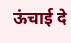ऊंचाई दे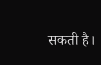सकती है।